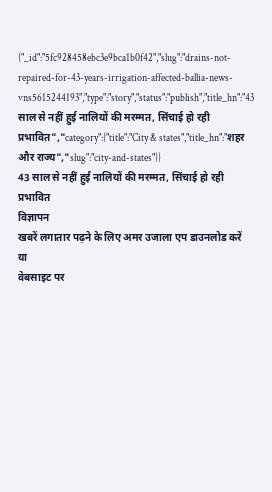{"_id":"5fc928458ebc3e9bca1b0f42","slug":"drains-not-repaired-for-43-years-irrigation-affected-ballia-news-vns5615244193","type":"story","status":"publish","title_hn":"43 साल से नहीं हुई नालियों की मरम्मत, सिंचाई हो रही प्रभावित","category":{"title":"City & states","title_hn":"शहर और राज्य","slug":"city-and-states"}}
43 साल से नहीं हुई नालियों की मरम्मत, सिंचाई हो रही प्रभावित
विज्ञापन
खबरें लगातार पढ़ने के लिए अमर उजाला एप डाउनलोड करें
या
वेबसाइट पर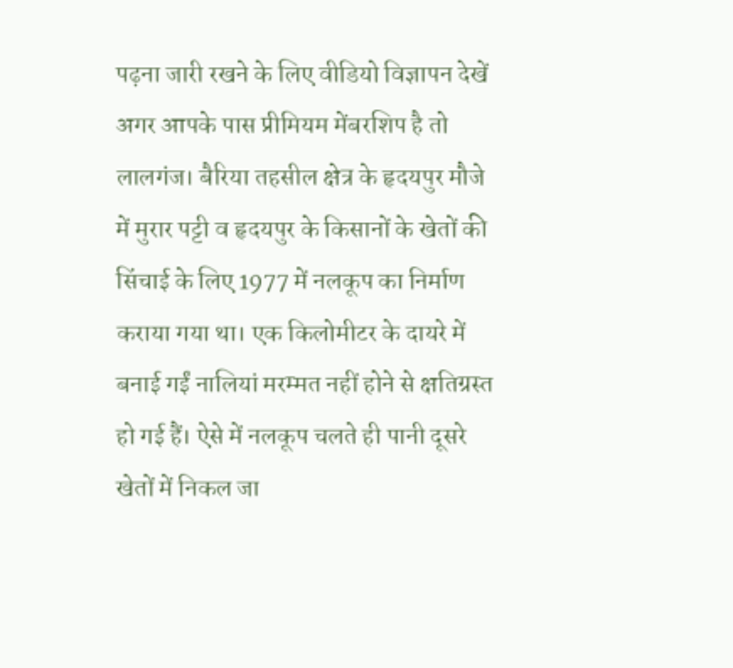पढ़ना जारी रखने के लिए वीडियो विज्ञापन देखें
अगर आपके पास प्रीमियम मेंबरशिप है तो
लालगंज। बैरिया तहसील क्षेत्र के हृदयपुर मौजे में मुरार पट्टी व हृदयपुर के किसानों के खेतों की सिंचाई के लिए 1977 में नलकूप का निर्माण कराया गया था। एक किलोमीटर के दायरे में बनाई गईं नालियां मरम्मत नहीं होने से क्षतिग्रस्त हो गई हैं। ऐसे में नलकूप चलते ही पानी दूसरे खेतों में निकल जा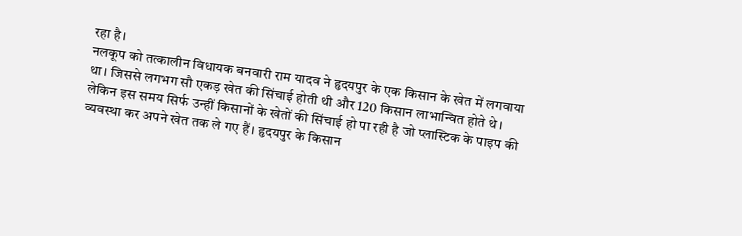रहा है।
नलकूप को तत्कालीन विधायक बनवारी राम यादव ने हृदयपुर के एक किसान के खेत में लगवाया था। जिससे लगभग सौ एकड़ खेत की सिंचाई होती थी और 120 किसान लाभान्वित होते थे। लेकिन इस समय सिर्फ उन्हीं किसानों के खेतों की सिंचाई हो पा रही है जो प्लास्टिक के पाइप की व्यवस्था कर अपने खेत तक ले गए हैं। हृदयपुर के किसान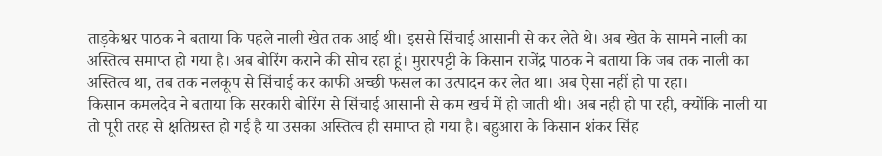ताड़केश्वर पाठक ने बताया कि पहले नाली खेत तक आई थी। इससे सिंचाई आसानी से कर लेते थे। अब खेत के सामने नाली का अस्तित्व समाप्त हो गया है। अब बोरिंग कराने की सोच रहा हूं। मुरारपट्टी के किसान राजेंद्र पाठक ने बताया कि जब तक नाली का अस्तित्व था, तब तक नलकूप से सिंचाई कर काफी अच्छी फसल का उत्पादन कर लेत था। अब ऐसा नहीं हो पा रहा।
किसान कमलदेव ने बताया कि सरकारी बोरिंग से सिंचाई आसानी से कम खर्च में हो जाती थी। अब नही हो पा रही, क्योंकि नाली या तो पूरी तरह से क्षतिग्रस्त हो गई है या उसका अस्तित्व ही समाप्त हो गया है। बहुआरा के किसान शंकर सिंह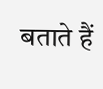बताते हैं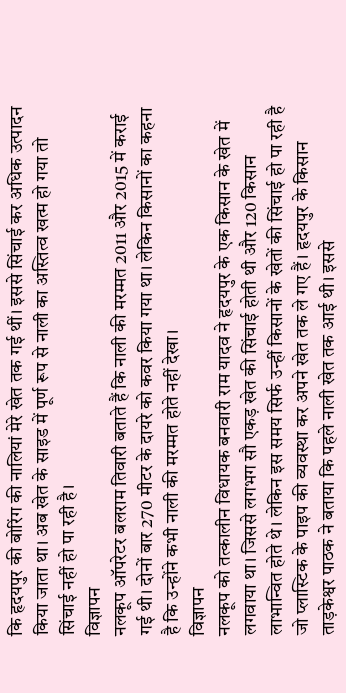कि हृदयपुर की बोरिंग की नालियां मेरे खेत तक गई थीं। इससे सिंचाई कर अधिक उत्पादन किया जाता था। अब खेत के साइड में पूर्ण रूप से नाली का अस्तित्व खत्म हो गया तो सिंचाई नहीं हो पा रही है।
विज्ञापन
नलकूप ऑपरेटर बलराम तिवारी बताते हैं कि नाली की मरम्मत 2011 और 2015 में कराई गई थी। दोनों बार 270 मीटर के दायरे को कवर किया गया था। लेकिन किसानों का कहना है कि उन्होंने कभी नाली की मरम्मत होते नहीं देखा।
विज्ञापन
नलकूप को तत्कालीन विधायक बनवारी राम यादव ने हृदयपुर के एक किसान के खेत में लगवाया था। जिससे लगभग सौ एकड़ खेत की सिंचाई होती थी और 120 किसान लाभान्वित होते थे। लेकिन इस समय सिर्फ उन्हीं किसानों के खेतों की सिंचाई हो पा रही है जो प्लास्टिक के पाइप की व्यवस्था कर अपने खेत तक ले गए हैं। हृदयपुर के किसान ताड़केश्वर पाठक ने बताया कि पहले नाली खेत तक आई थी। इससे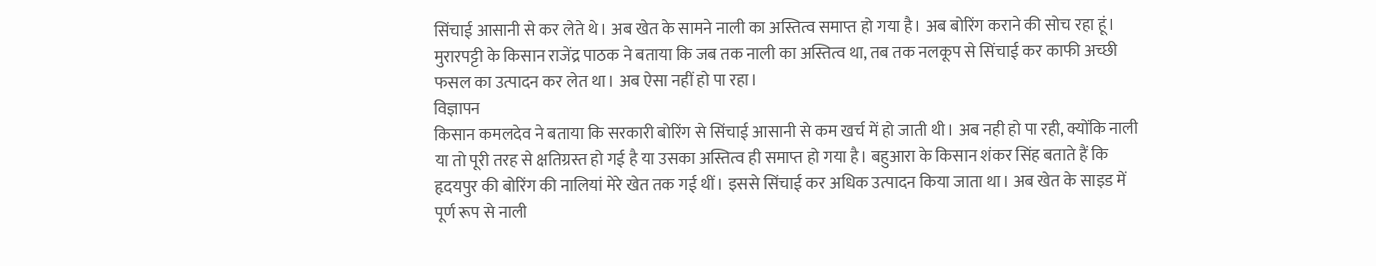सिंचाई आसानी से कर लेते थे। अब खेत के सामने नाली का अस्तित्व समाप्त हो गया है। अब बोरिंग कराने की सोच रहा हूं। मुरारपट्टी के किसान राजेंद्र पाठक ने बताया कि जब तक नाली का अस्तित्व था, तब तक नलकूप से सिंचाई कर काफी अच्छी फसल का उत्पादन कर लेत था। अब ऐसा नहीं हो पा रहा।
विज्ञापन
किसान कमलदेव ने बताया कि सरकारी बोरिंग से सिंचाई आसानी से कम खर्च में हो जाती थी। अब नही हो पा रही, क्योंकि नाली या तो पूरी तरह से क्षतिग्रस्त हो गई है या उसका अस्तित्व ही समाप्त हो गया है। बहुआरा के किसान शंकर सिंह बताते हैं कि हृदयपुर की बोरिंग की नालियां मेरे खेत तक गई थीं। इससे सिंचाई कर अधिक उत्पादन किया जाता था। अब खेत के साइड में पूर्ण रूप से नाली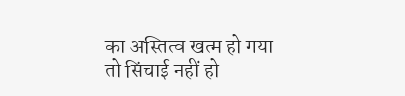का अस्तित्व खत्म हो गया तो सिंचाई नहीं हो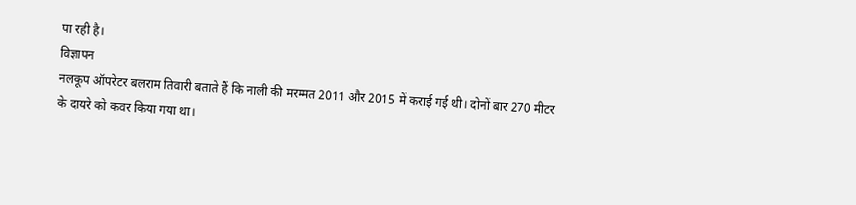पा रही है।
विज्ञापन
नलकूप ऑपरेटर बलराम तिवारी बताते हैं कि नाली की मरम्मत 2011 और 2015 में कराई गई थी। दोनों बार 270 मीटर के दायरे को कवर किया गया था।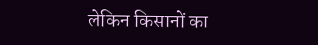लेकिन किसानों का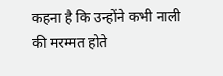कहना है कि उन्होंने कभी नाली की मरम्मत होते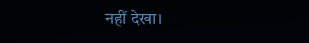नहीं देखा।